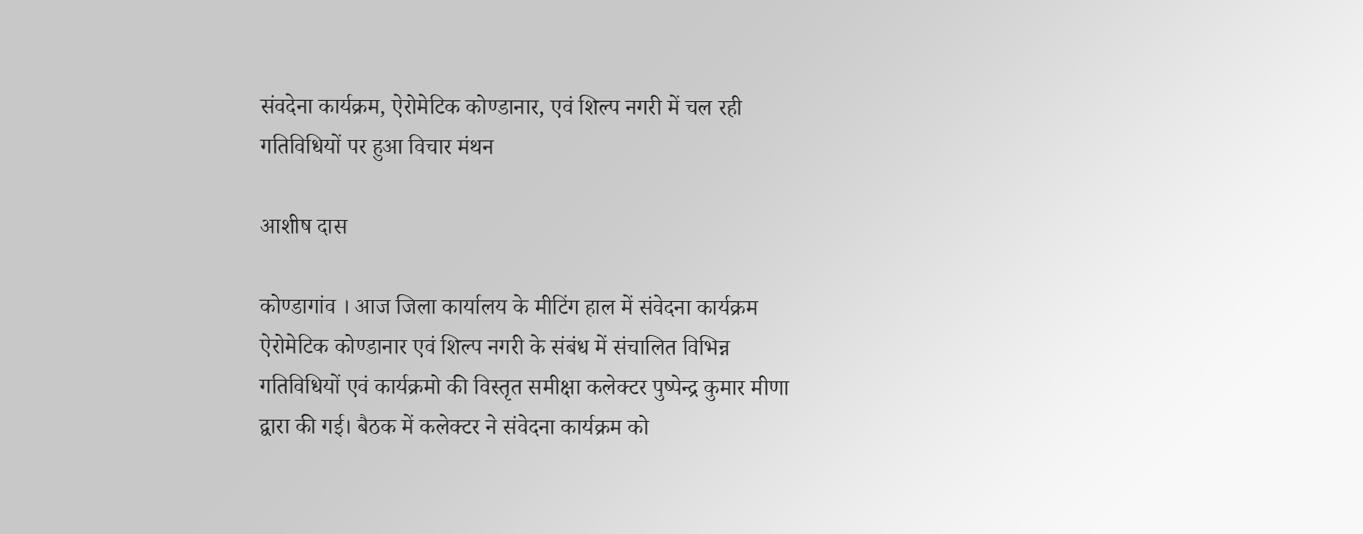संवदेना कार्यक्रम, ऐरोमेटिक कोण्डानार, एवं शिल्प नगरी में चल रही गतिविधियों पर हुआ विचार मंथन

आशीष दास

कोण्डागांव । आज जिला कार्यालय के मीटिंग हाल में संवेदना कार्यक्रम ऐरोमेटिक कोण्डानार एवं शिल्प नगरी के संबंध में संचालित विभिन्न गतिविधियों एवं कार्यक्रमो की विस्तृत समीक्षा कलेक्टर पुष्पेन्द्र कुमार मीणा द्वारा की गई। बैठक में कलेक्टर ने संवेदना कार्यक्रम को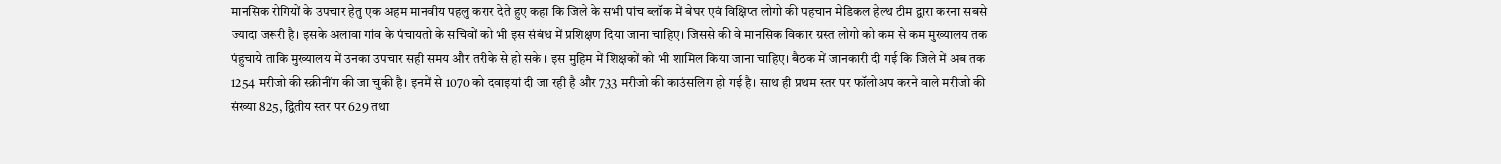मानसिक रोगियों के उपचार हेतु एक अहम मानवीय पहलु करार देते हुए कहा कि जिले के सभी पांच ब्लॉक में बेघर एवं विक्षिप्त लोगो की पहचान मेडिकल हेल्थ टीम द्वारा करना सबसे ज्यादा जरूरी है। इसके अलावा गांव के पंचायतो के सचिवों को भी इस संबंध में प्रशिक्षण दिया जाना चाहिए। जिससे की वे मानसिक विकार ग्रस्त लोगो को कम से कम मुख्यालय तक पंहुचाये ताकि मुख्यालय में उनका उपचार सही समय और तरीके से हो सके । इस मुहिम में शिक्षकों को भी शामिल किया जाना चाहिए। बैठक में जानकारी दी गई कि जिले में अब तक 1254 मरीजो की स्क्रीनींग की जा चुकी है। इनमें से 1070 को दवाइयां दी जा रही है और 733 मरीजो की काउंसलिग हो गई है। साथ ही प्रथम स्तर पर फॉलोअप करने वाले मरीजो की संख्या 825, द्वितीय स्तर पर 629 तथा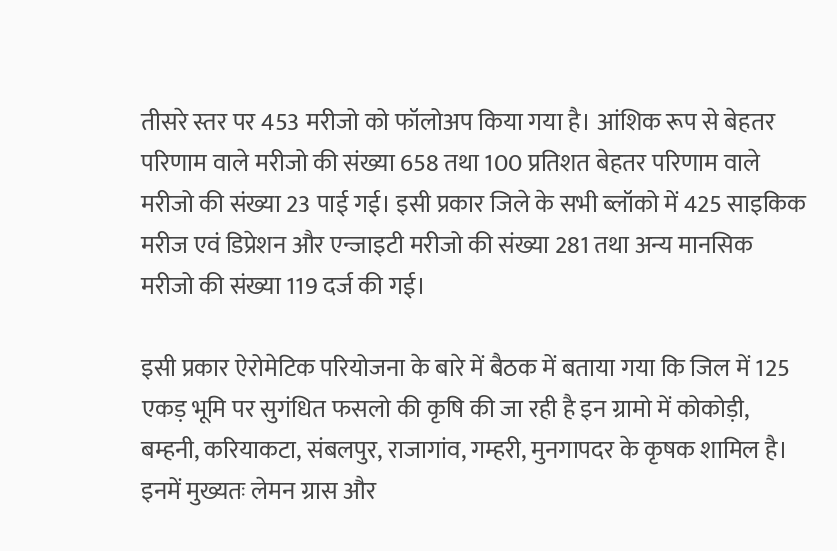तीसरे स्तर पर 453 मरीजो को फॉलोअप किया गया है। आंशिक रूप से बेहतर परिणाम वाले मरीजो की संख्या 658 तथा 100 प्रतिशत बेहतर परिणाम वाले मरीजो की संख्या 23 पाई गई। इसी प्रकार जिले के सभी ब्लॉको में 425 साइकिक मरीज एवं डिप्रेशन और एन्जाइटी मरीजो की संख्या 281 तथा अन्य मानसिक मरीजो की संख्या 119 दर्ज की गई।

इसी प्रकार ऐरोमेटिक परियोजना के बारे में बैठक में बताया गया कि जिल में 125 एकड़ भूमि पर सुगंधित फसलो की कृषि की जा रही है इन ग्रामो में कोकोड़ी, बम्हनी, करियाकटा, संबलपुर, राजागांव, गम्हरी, मुनगापदर के कृषक शामिल है। इनमें मुख्यतः लेमन ग्रास और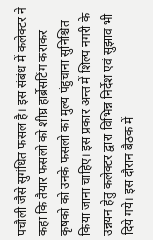पचौली जैसे सुगंधित फसल है। इस संबंध में कलेक्टर ने कहा कि तैयार फसलो को शीघ्र हार्ब्रेसटिंग कराकर कृषको को उनके फसलो का मुल्य पंहुचाना सुनिश्चित किया जाना चाहिए। इस प्रकार अन्त में शिल्प नगरी के उन्नयन हेतु कलेक्टर द्वारा विभिन्न निर्देश एवं सुझाव भी दिये गये। इस दौरान बैठक में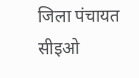जिला पंचायत सीइओ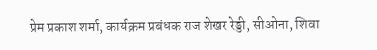प्रेम प्रकाश शर्मा, कार्यक्रम प्रबंधक राज शेखर रेड्डी, सीओना, शिवा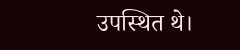उपस्थित थे।